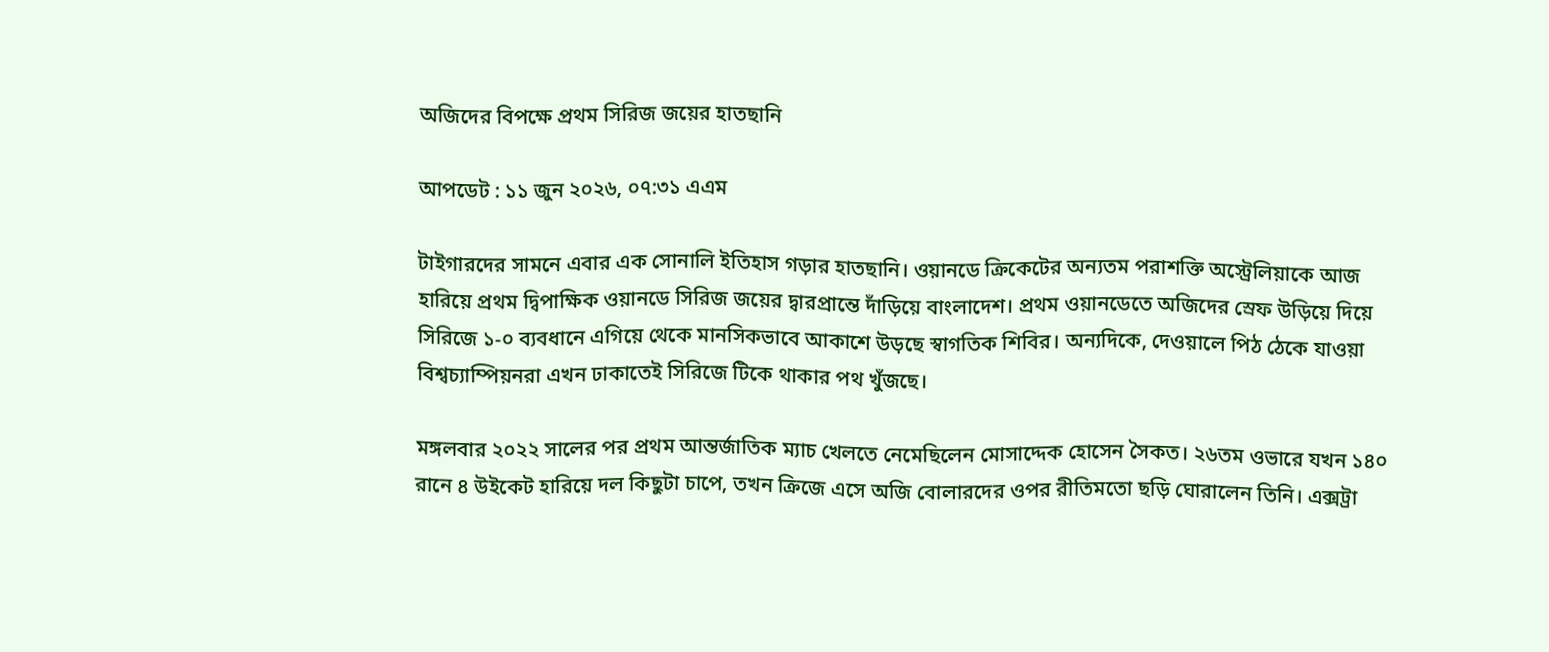অজিদের বিপক্ষে প্রথম সিরিজ জয়ের হাতছানি

আপডেট : ১১ জুন ২০২৬, ০৭:৩১ এএম

টাইগারদের সামনে এবার এক সোনালি ইতিহাস গড়ার হাতছানি। ওয়ানডে ক্রিকেটের অন্যতম পরাশক্তি অস্ট্রেলিয়াকে আজ হারিয়ে প্রথম দ্বিপাক্ষিক ওয়ানডে সিরিজ জয়ের দ্বারপ্রান্তে দাঁড়িয়ে বাংলাদেশ। প্রথম ওয়ানডেতে অজিদের স্রেফ উড়িয়ে দিয়ে সিরিজে ১-০ ব্যবধানে এগিয়ে থেকে মানসিকভাবে আকাশে উড়ছে স্বাগতিক শিবির। অন্যদিকে, দেওয়ালে পিঠ ঠেকে যাওয়া বিশ্বচ্যাম্পিয়নরা এখন ঢাকাতেই সিরিজে টিকে থাকার পথ খুঁজছে।

মঙ্গলবার ২০২২ সালের পর প্রথম আন্তর্জাতিক ম্যাচ খেলতে নেমেছিলেন মোসাদ্দেক হোসেন সৈকত। ২৬তম ওভারে যখন ১৪০ রানে ৪ উইকেট হারিয়ে দল কিছুটা চাপে, তখন ক্রিজে এসে অজি বোলারদের ওপর রীতিমতো ছড়ি ঘোরালেন তিনি। এক্সট্রা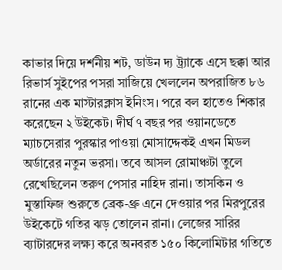কাভার দিয়ে দর্শনীয় শট, ডাউন দ্য ট্র্যাকে এসে ছক্কা আর রিভার্স সুইপের পসরা সাজিয়ে খেললেন অপরাজিত ৮৬ রানের এক মাস্টারক্লাস ইনিংস। পরে বল হাতেও শিকার করেছেন ২ উইকেট। দীর্ঘ ৭ বছর পর ওয়ানডেতে ম্যাচসেরার পুরস্কার পাওয়া মোসাদ্দেকই এখন মিডল অর্ডারের নতুন ভরসা। তবে আসল রোমাঞ্চটা তুলে রেখেছিলেন তরুণ পেসার নাহিদ রানা। তাসকিন ও মুস্তাফিজ শুরুতে ব্রেক-থ্রু এনে দেওয়ার পর মিরপুরের উইকেটে গতির ঝড় তোলেন রানা। লেজের সারির ব্যাটারদের লক্ষ্য করে অনবরত ১৫০ কিলোমিটার গতিতে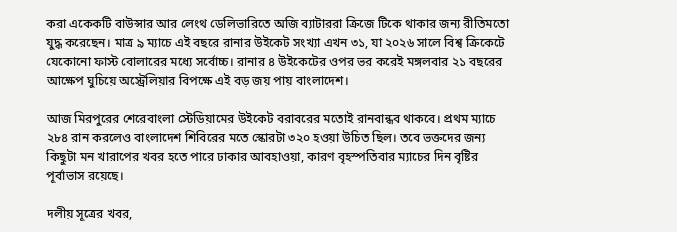করা একেকটি বাউন্সার আর লেংথ ডেলিভারিতে অজি ব্যাটাররা ক্রিজে টিকে থাকার জন্য রীতিমতো যুদ্ধ করেছেন। মাত্র ৯ ম্যাচে এই বছরে রানার উইকেট সংখ্যা এখন ৩১, যা ২০২৬ সালে বিশ্ব ক্রিকেটে যেকোনো ফাস্ট বোলারের মধ্যে সর্বোচ্চ। রানার ৪ উইকেটের ওপর ভর করেই মঙ্গলবার ২১ বছরের আক্ষেপ ঘুচিয়ে অস্ট্রেলিয়ার বিপক্ষে এই বড় জয় পায় বাংলাদেশ।

আজ মিরপুরের শেরেবাংলা স্টেডিয়ামের উইকেট বরাবরের মতোই রানবান্ধব থাকবে। প্রথম ম্যাচে ২৮৪ রান করলেও বাংলাদেশ শিবিরের মতে স্কোরটা ৩২০ হওয়া উচিত ছিল। তবে ভক্তদের জন্য কিছুটা মন খারাপের খবর হতে পারে ঢাকার আবহাওয়া, কারণ বৃহস্পতিবার ম্যাচের দিন বৃষ্টির পূর্বাভাস রয়েছে।

দলীয় সূত্রের খবর,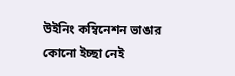উইনিং কম্বিনেশন ভাঙার কোনো ইচ্ছা নেই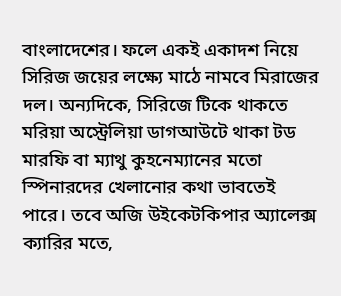বাংলাদেশের। ফলে একই একাদশ নিয়ে সিরিজ জয়ের লক্ষ্যে মাঠে নামবে মিরাজের দল। অন্যদিকে, সিরিজে টিকে থাকতে মরিয়া অস্ট্রেলিয়া ডাগআউটে থাকা টড মারফি বা ম্যাথু কুহনেম্যানের মতো স্পিনারদের খেলানোর কথা ভাবতেই পারে। তবে অজি উইকেটকিপার অ্যালেক্স ক্যারির মতে,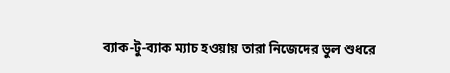ব্যাক-টু-ব্যাক ম্যাচ হওয়ায় তারা নিজেদের ভুল শুধরে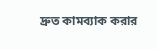দ্রুত কামব্যাক করার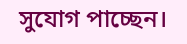সুযোগ পাচ্ছেন।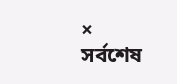×
সর্বশেষ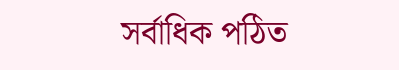সর্বাধিক পঠিত